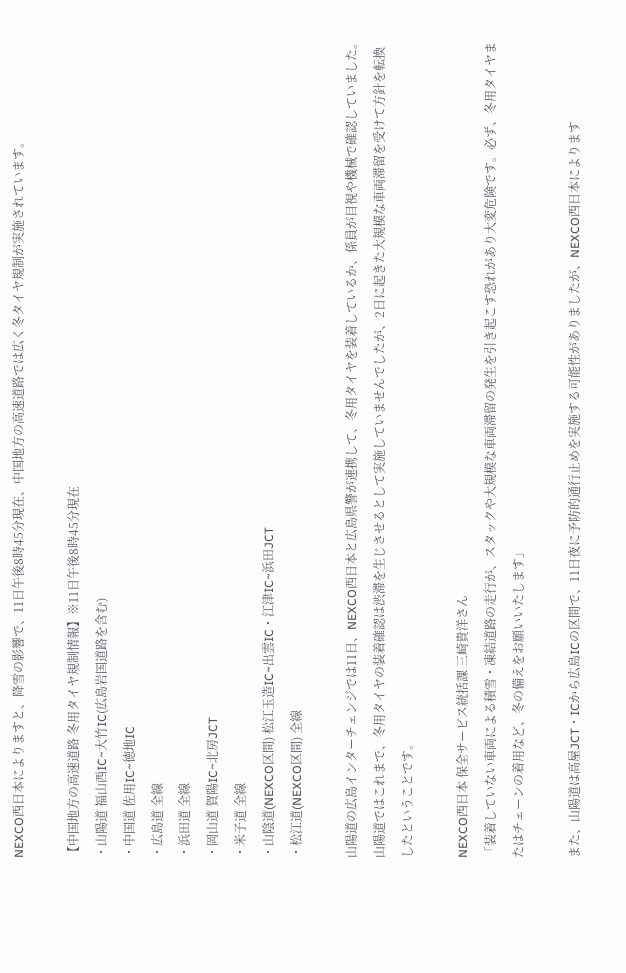NEXCO西日本によりますと、降雪の影響で、11日午後8時45分現在、中国地方の高速道路では広く冬タイヤ規制が実施されています。

【中国地方の高速道路 冬用タイヤ規制情報】※11日午後8時45分現在
・山陽道 福山西IC~大竹IC(広島岩国道路を含む)
・中国道 佐用IC~徳地IC
・広島道 全線
・浜田道 全線
・岡山道 賀陽IC~北房JCT
・米子道 全線
・山陰道(NEXCO区間) 松江玉造IC~出雲IC・江津IC~浜田JCT
・松江道(NEXCO区間) 全線

山陽道の広島インターチェンジでは11日、NEXCO西日本と広島県警が連携して、冬用タイヤを装着しているか、係員が目視や機械で確認していました。山陽道ではこれまで、冬用タイヤの装着確認は渋滞を生じさせるとして実施していませんでしたが、2日に起きた大規模な車両滞留を受けて方針を転換したということです。

NEXCO西日本 保全サービス統括課 三崎貴洋さん
「装着していない車両による積雪・凍結道路の走行が、スタックや大規模な車両滞留の発生を引き起こす恐れがあり大変危険です。必ず、冬用タイヤまたはチェーンの着用など、冬の備えをお願いいたします」

また、山陽道は高屋JCT・ICから広島ICの区間で、11日夜に予防的通行止めを実施する可能性がありましたが、NEXCO西日本によります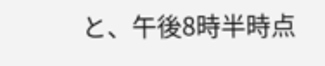と、午後8時半時点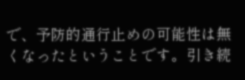で、予防的通行止めの可能性は無くなったということです。引き続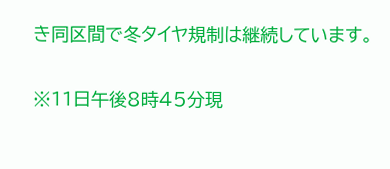き同区間で冬タイヤ規制は継続しています。

※11日午後8時45分現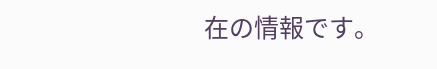在の情報です。